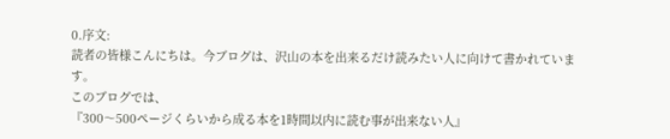0.序文:
読者の皆様こんにちは。今ブログは、沢山の本を出来るだけ読みたい人に向けて書かれています。
このブログでは、
『300〜500ページくらいから成る本を1時間以内に読む事が出来ない人』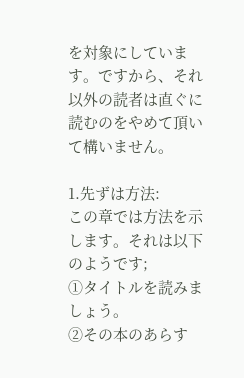を対象にしています。ですから、それ以外の読者は直ぐに読むのをやめて頂いて構いません。

1.先ずは方法:
この章では方法を示します。それは以下のようです;
➀タイトルを読みましょう。
➁その本のあらす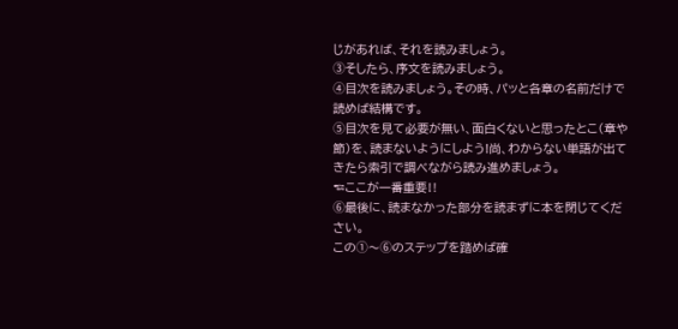じがあれば、それを読みましょう。
➂そしたら、序文を読みましょう。
➃目次を読みましょう。その時、パッと各章の名前だけで読めば結構です。
➄目次を見て必要が無い、面白くないと思ったとこ(章や節)を、読まないようにしよう!尚、わからない単語が出てきたら索引で調べながら読み進めましょう。
☜ここが一番重要‼
➅最後に、読まなかった部分を読まずに本を閉じてください。
この➀〜➅のステップを踏めば確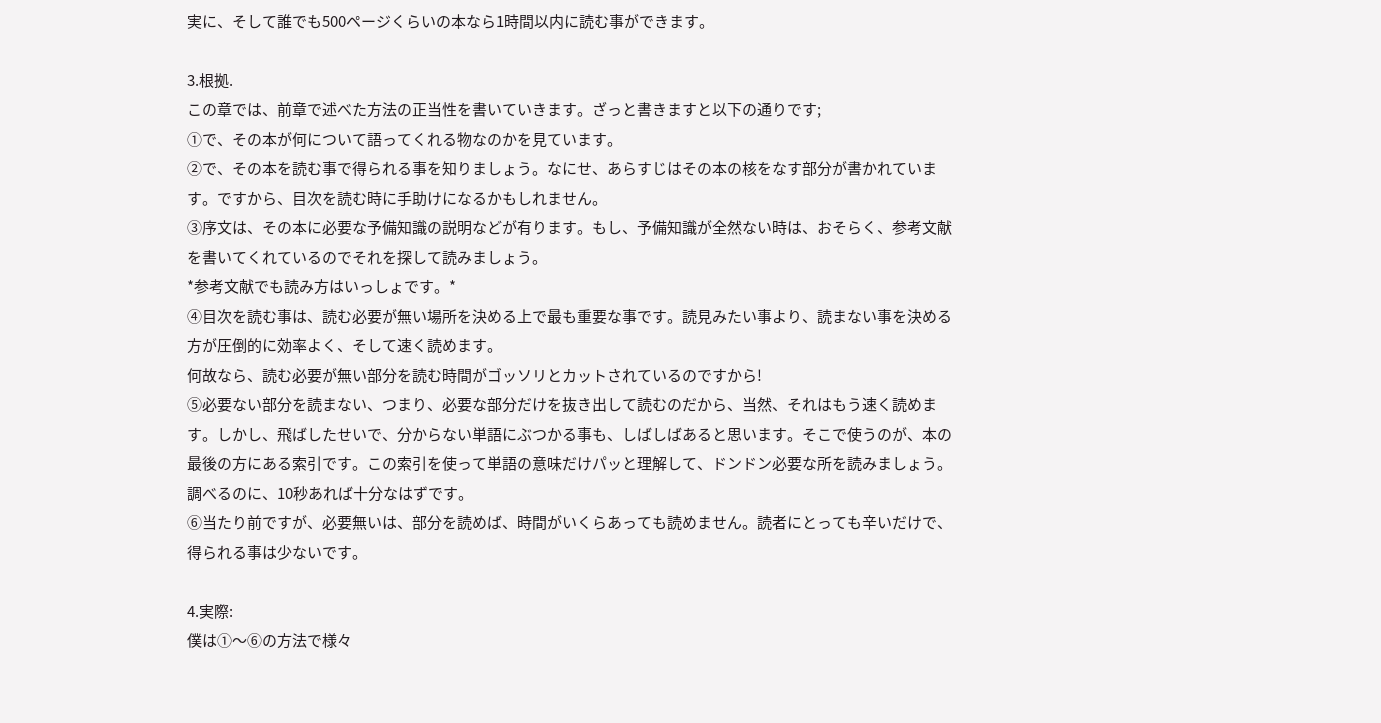実に、そして誰でも500ページくらいの本なら1時間以内に読む事ができます。

3.根拠.
この章では、前章で述べた方法の正当性を書いていきます。ざっと書きますと以下の通りです;
➀で、その本が何について語ってくれる物なのかを見ています。
➁で、その本を読む事で得られる事を知りましょう。なにせ、あらすじはその本の核をなす部分が書かれています。ですから、目次を読む時に手助けになるかもしれません。
➂序文は、その本に必要な予備知識の説明などが有ります。もし、予備知識が全然ない時は、おそらく、参考文献を書いてくれているのでそれを探して読みましょう。
*参考文献でも読み方はいっしょです。*
➃目次を読む事は、読む必要が無い場所を決める上で最も重要な事です。読見みたい事より、読まない事を決める方が圧倒的に効率よく、そして速く読めます。
何故なら、読む必要が無い部分を読む時間がゴッソリとカットされているのですから!
➄必要ない部分を読まない、つまり、必要な部分だけを抜き出して読むのだから、当然、それはもう速く読めます。しかし、飛ばしたせいで、分からない単語にぶつかる事も、しばしばあると思います。そこで使うのが、本の最後の方にある索引です。この索引を使って単語の意味だけパッと理解して、ドンドン必要な所を読みましょう。調べるのに、10秒あれば十分なはずです。
➅当たり前ですが、必要無いは、部分を読めば、時間がいくらあっても読めません。読者にとっても辛いだけで、得られる事は少ないです。

4.実際:
僕は➀〜➅の方法で様々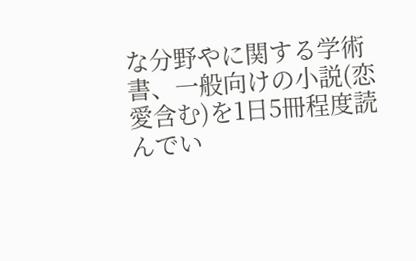な分野やに関する学術書、一般向けの小説(恋愛含む)を1日5冊程度読んでい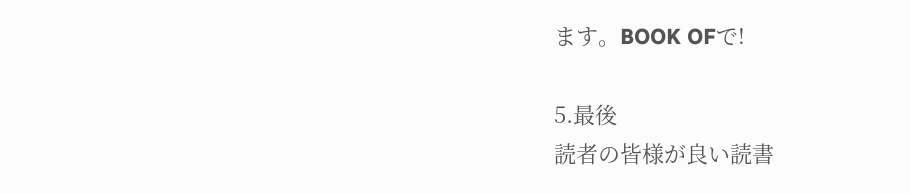ます。BOOK OFで!

5.最後
読者の皆様が良い読書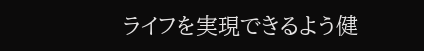ライフを実現できるよう健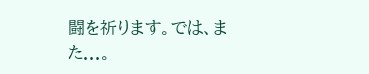闘を祈ります。では、また...。